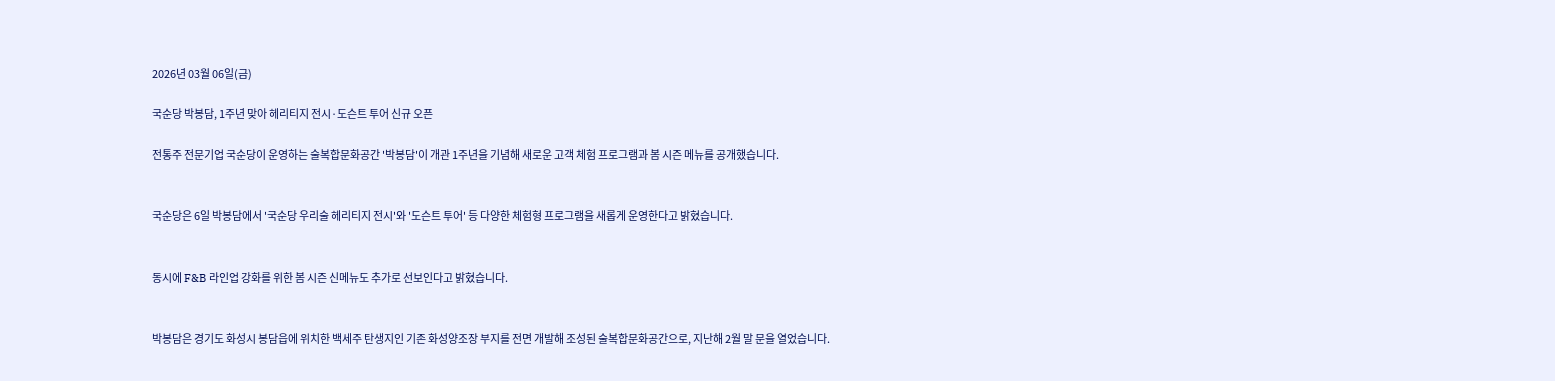2026년 03월 06일(금)

국순당 박봉담, 1주년 맞아 헤리티지 전시·도슨트 투어 신규 오픈

전통주 전문기업 국순당이 운영하는 술복합문화공간 '박봉담'이 개관 1주년을 기념해 새로운 고객 체험 프로그램과 봄 시즌 메뉴를 공개했습니다.


국순당은 6일 박봉담에서 '국순당 우리술 헤리티지 전시'와 '도슨트 투어' 등 다양한 체험형 프로그램을 새롭게 운영한다고 밝혔습니다.


동시에 F&B 라인업 강화를 위한 봄 시즌 신메뉴도 추가로 선보인다고 밝혔습니다.


박봉담은 경기도 화성시 봉담읍에 위치한 백세주 탄생지인 기존 화성양조장 부지를 전면 개발해 조성된 술복합문화공간으로, 지난해 2월 말 문을 열었습니다.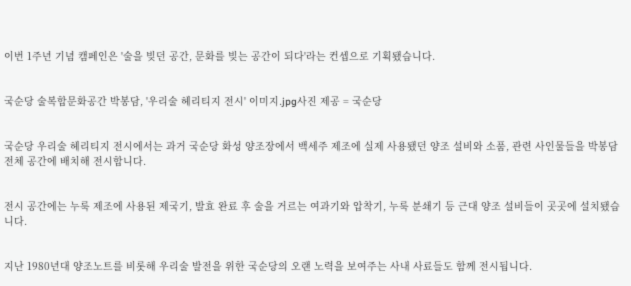이번 1주년 기념 캠페인은 '술을 빚던 공간, 문화를 빚는 공간이 되다'라는 컨셉으로 기획됐습니다.


국순당 술복합문화공간 박봉담, '우리술 헤리티지 전시' 이미지.jpg사진 제공 = 국순당


국순당 우리술 헤리티지 전시에서는 과거 국순당 화성 양조장에서 백세주 제조에 실제 사용됐던 양조 설비와 소품, 관련 사인물들을 박봉담 전체 공간에 배치해 전시합니다.


전시 공간에는 누룩 제조에 사용된 제국기, 발효 완료 후 술을 거르는 여과기와 압착기, 누룩 분쇄기 등 근대 양조 설비들이 곳곳에 설치됐습니다.


지난 1980년대 양조노트를 비롯해 우리술 발전을 위한 국순당의 오랜 노력을 보여주는 사내 사료들도 함께 전시됩니다.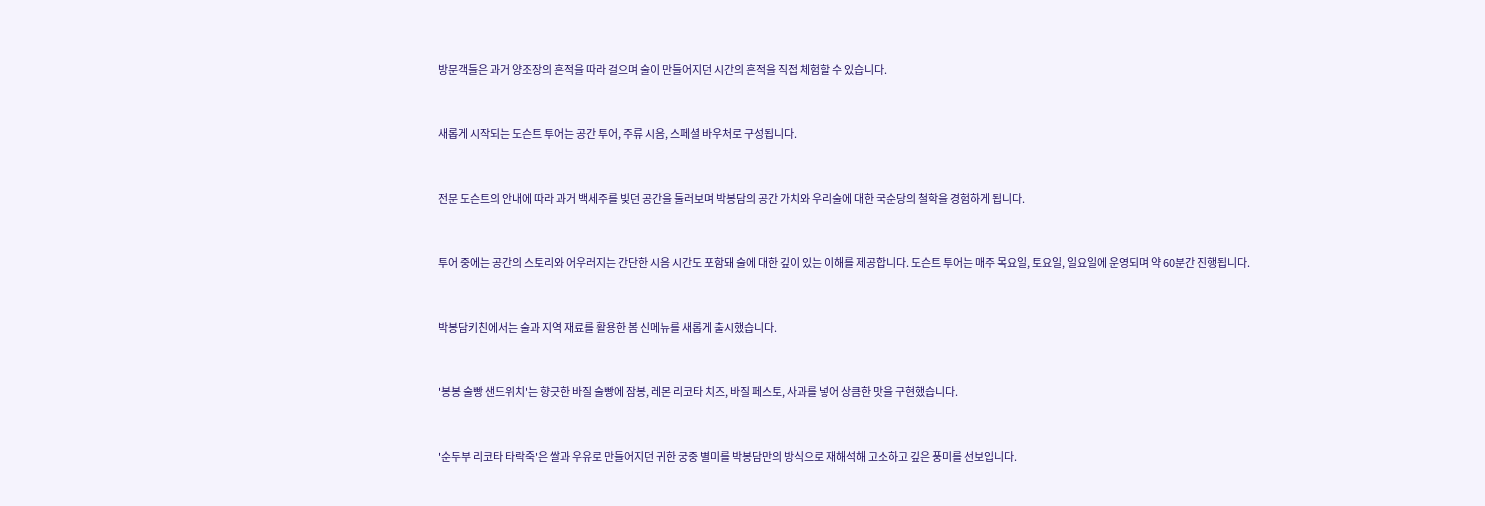방문객들은 과거 양조장의 흔적을 따라 걸으며 술이 만들어지던 시간의 흔적을 직접 체험할 수 있습니다.


새롭게 시작되는 도슨트 투어는 공간 투어, 주류 시음, 스페셜 바우처로 구성됩니다.


전문 도슨트의 안내에 따라 과거 백세주를 빚던 공간을 둘러보며 박봉담의 공간 가치와 우리술에 대한 국순당의 철학을 경험하게 됩니다.


투어 중에는 공간의 스토리와 어우러지는 간단한 시음 시간도 포함돼 술에 대한 깊이 있는 이해를 제공합니다. 도슨트 투어는 매주 목요일, 토요일, 일요일에 운영되며 약 60분간 진행됩니다.


박봉담키친에서는 술과 지역 재료를 활용한 봄 신메뉴를 새롭게 출시했습니다.


'봉봉 술빵 샌드위치'는 향긋한 바질 술빵에 잠봉, 레몬 리코타 치즈, 바질 페스토, 사과를 넣어 상큼한 맛을 구현했습니다.


'순두부 리코타 타락죽'은 쌀과 우유로 만들어지던 귀한 궁중 별미를 박봉담만의 방식으로 재해석해 고소하고 깊은 풍미를 선보입니다.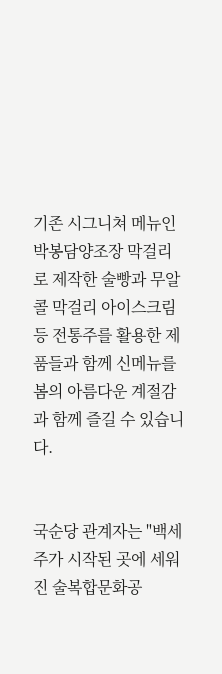기존 시그니쳐 메뉴인 박봉담양조장 막걸리로 제작한 술빵과 무알콜 막걸리 아이스크림 등 전통주를 활용한 제품들과 함께 신메뉴를 봄의 아름다운 계절감과 함께 즐길 수 있습니다.


국순당 관계자는 "백세주가 시작된 곳에 세워진 술복합문화공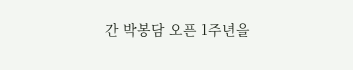간 박봉담 오픈 1주년을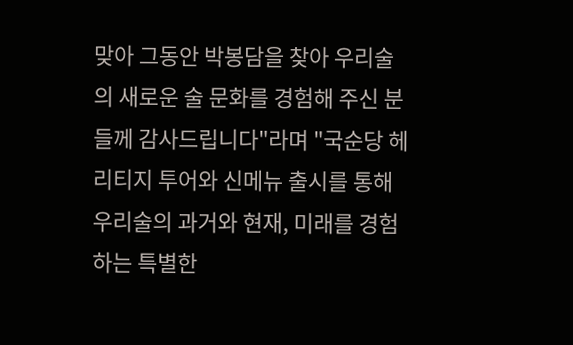맞아 그동안 박봉담을 찾아 우리술의 새로운 술 문화를 경험해 주신 분들께 감사드립니다"라며 "국순당 헤리티지 투어와 신메뉴 출시를 통해 우리술의 과거와 현재, 미래를 경험하는 특별한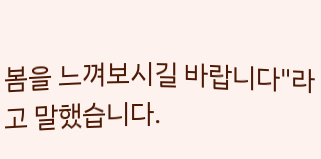봄을 느껴보시길 바랍니다"라고 말했습니다.